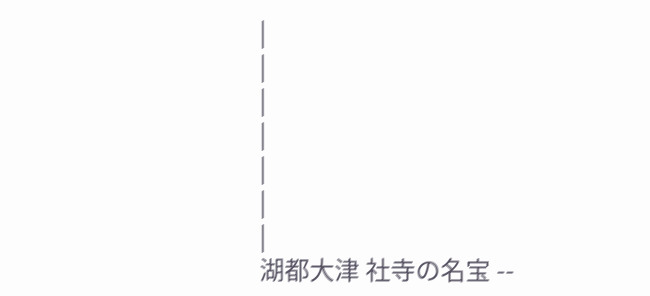|
|
|
|
|
|
|
湖都大津 社寺の名宝 --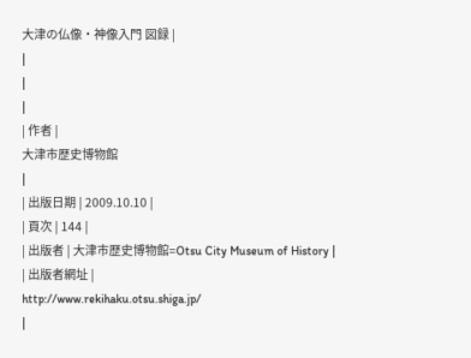大津の仏像・神像入門 図録 |
|
|
|
| 作者 |
大津市歴史博物館
|
| 出版日期 | 2009.10.10 |
| 頁次 | 144 |
| 出版者 | 大津市歴史博物館=Otsu City Museum of History |
| 出版者網址 |
http://www.rekihaku.otsu.shiga.jp/
|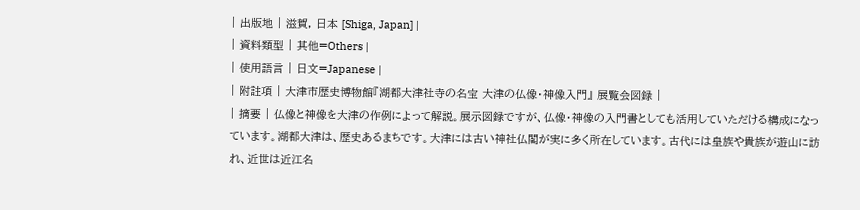| 出版地 | 滋賀, 日本 [Shiga, Japan] |
| 資料類型 | 其他=Others |
| 使用語言 | 日文=Japanese |
| 附註項 | 大津市歴史博物館『湖都大津社寺の名宝 大津の仏像・神像入門』 展覧会図録 |
| 摘要 | 仏像と神像を大津の作例によって解説。展示図録ですが、仏像・神像の入門書としても活用していただける構成になっています。湖都大津は、歴史あるまちです。大津には古い神社仏閣が実に多く所在しています。古代には皇族や貴族が遊山に訪れ、近世は近江名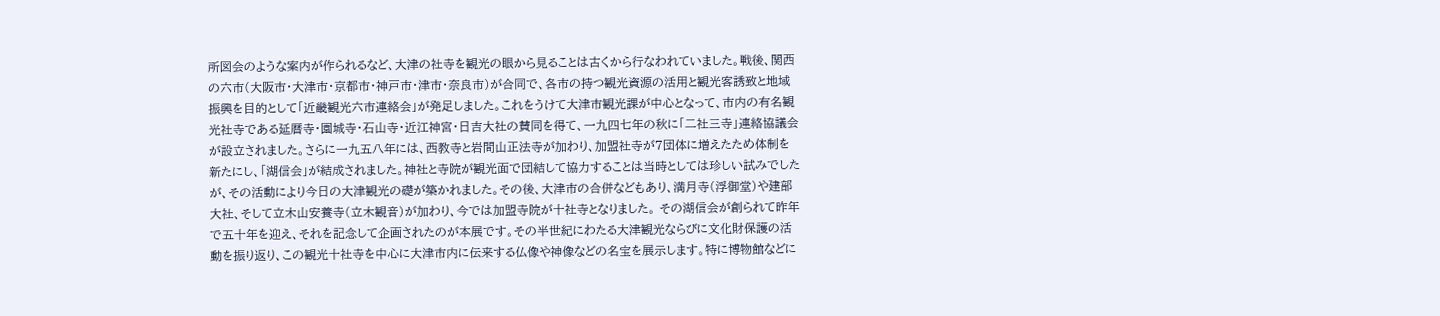所図会のような案内が作られるなど、大津の社寺を観光の眼から見ることは古くから行なわれていました。戦後、関西の六市(大阪市・大津市・京都市・神戸市・津市・奈良市)が合同で、各市の持つ観光資源の活用と観光客誘致と地域振興を目的として「近畿観光六市連絡会」が発足しました。これをうけて大津市観光課が中心となって、市内の有名観光社寺である延暦寺・園城寺・石山寺・近江神宮・日吉大社の賛同を得て、一九四七年の秋に「二社三寺」連絡協議会が設立されました。さらに一九五八年には、西教寺と岩間山正法寺が加わり、加盟社寺が7団体に増えたため体制を新たにし、「湖信会」が結成されました。神社と寺院が観光面で団結して協力することは当時としては珍しい試みでしたが、その活動により今日の大津観光の礎が築かれました。その後、大津市の合併などもあり、満月寺(浮御堂)や建部大社、そして立木山安養寺(立木観音)が加わり、今では加盟寺院が十社寺となりました。 その湖信会が創られて昨年で五十年を迎え、それを記念して企画されたのが本展です。その半世紀にわたる大津観光ならびに文化財保護の活動を振り返り、この観光十社寺を中心に大津市内に伝来する仏像や神像などの名宝を展示します。特に博物館などに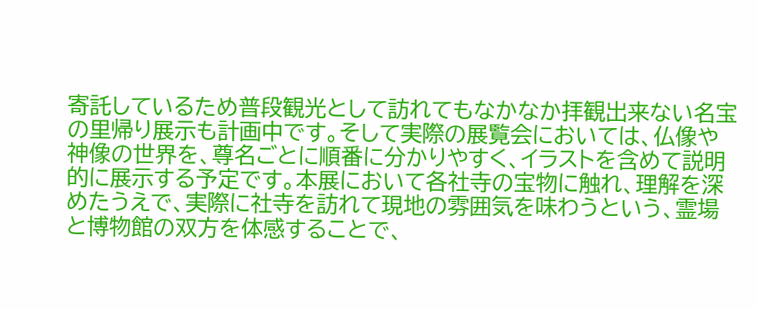寄託しているため普段観光として訪れてもなかなか拝観出来ない名宝の里帰り展示も計画中です。そして実際の展覧会においては、仏像や神像の世界を、尊名ごとに順番に分かりやすく、イラストを含めて説明的に展示する予定です。本展において各社寺の宝物に触れ、理解を深めたうえで、実際に社寺を訪れて現地の雰囲気を味わうという、霊場と博物館の双方を体感することで、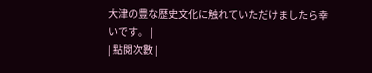大津の豊な歴史文化に触れていただけましたら幸いです。 |
| 點閱次數 |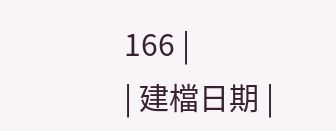166 |
| 建檔日期 |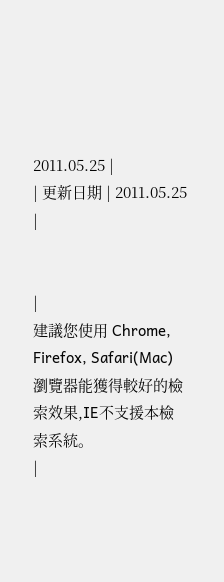2011.05.25 |
| 更新日期 | 2011.05.25 |


|
建議您使用 Chrome, Firefox, Safari(Mac) 瀏覽器能獲得較好的檢索效果,IE不支援本檢索系統。
|